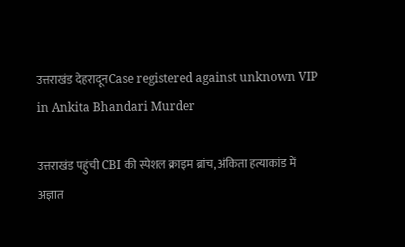उत्तराखंड देहरादूनCase registered against unknown VIP in Ankita Bhandari Murder

उत्तराखंड पहुंची CBI की स्पेशल क्राइम ब्रांच, अंकिता हत्याकांड में अज्ञात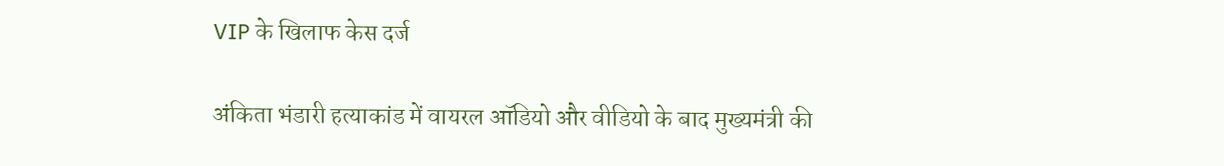VIP के खिलाफ केस दर्ज

अंकिता भंडारी हत्याकांड में वायरल ऑडियो और वीडियो के बाद मुख्यमंत्री की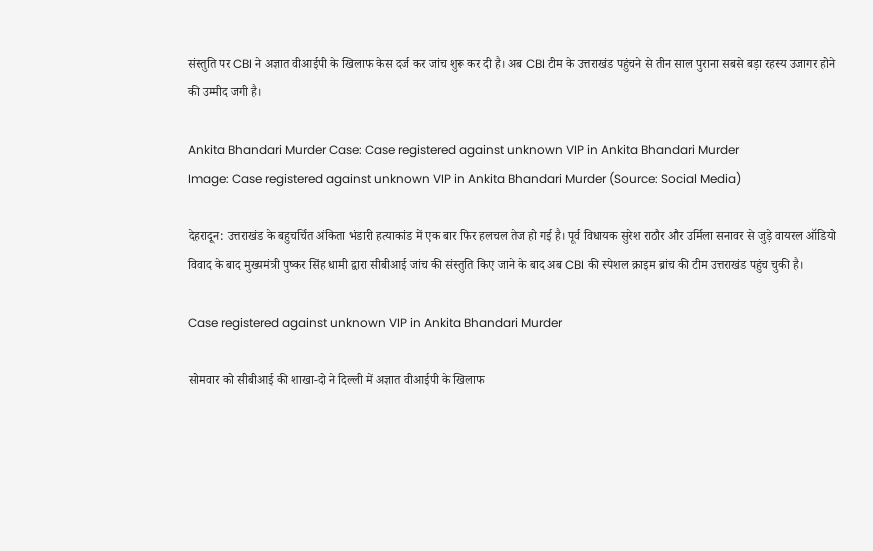संस्तुति पर CBI ने अज्ञात वीआईपी के खिलाफ केस दर्ज कर जांच शुरू कर दी है। अब CBI टीम के उत्तराखंड पहुंचने से तीन साल पुराना सबसे बड़ा रहस्य उजागर होने की उम्मीद जगी है।

Ankita Bhandari Murder Case: Case registered against unknown VIP in Ankita Bhandari Murder
Image: Case registered against unknown VIP in Ankita Bhandari Murder (Source: Social Media)

देहरादून: उत्तराखंड के बहुचर्चित अंकिता भंडारी हत्याकांड में एक बार फिर हलचल तेज हो गई है। पूर्व विधायक सुरेश राठौर और उर्मिला सनावर से जुड़े वायरल ऑडियो विवाद के बाद मुख्यमंत्री पुष्कर सिंह धामी द्वारा सीबीआई जांच की संस्तुति किए जाने के बाद अब CBI की स्पेशल क्राइम ब्रांच की टीम उत्तराखंड पहुंच चुकी है।

Case registered against unknown VIP in Ankita Bhandari Murder

सोमवार को सीबीआई की शाखा-दो ने दिल्ली में अज्ञात वीआईपी के खिलाफ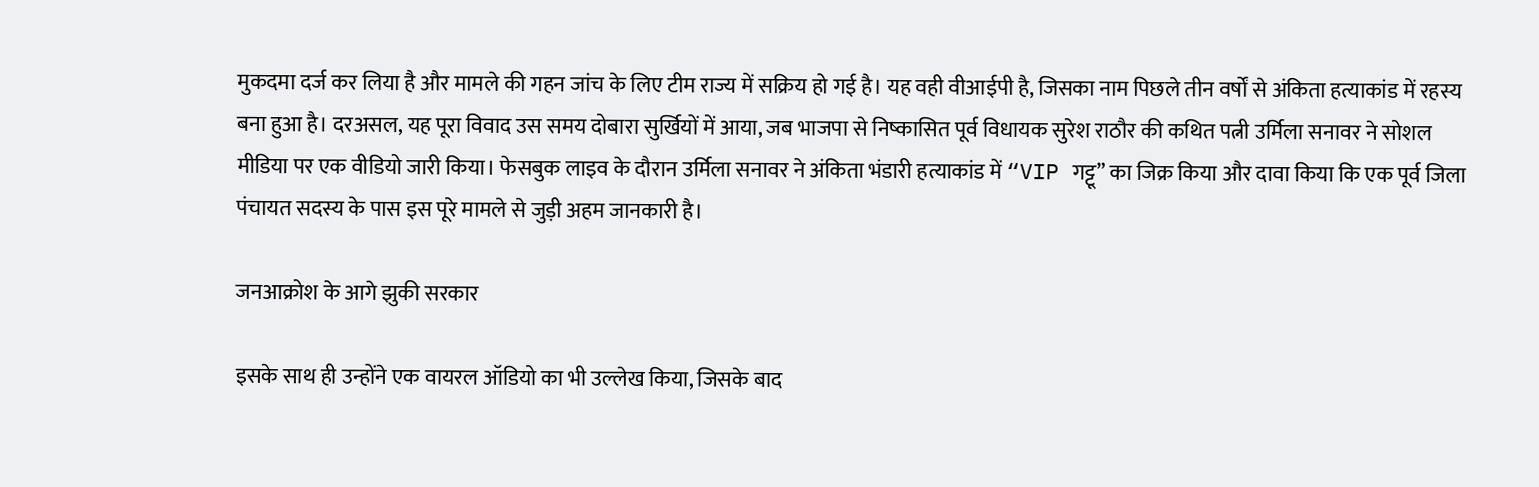मुकदमा दर्ज कर लिया है और मामले की गहन जांच के लिए टीम राज्य में सक्रिय हो गई है। यह वही वीआईपी है, जिसका नाम पिछले तीन वर्षों से अंकिता हत्याकांड में रहस्य बना हुआ है। दरअसल, यह पूरा विवाद उस समय दोबारा सुर्खियों में आया, जब भाजपा से निष्कासित पूर्व विधायक सुरेश राठौर की कथित पत्नी उर्मिला सनावर ने सोशल मीडिया पर एक वीडियो जारी किया। फेसबुक लाइव के दौरान उर्मिला सनावर ने अंकिता भंडारी हत्याकांड में “VIP गट्टू” का जिक्र किया और दावा किया कि एक पूर्व जिला पंचायत सदस्य के पास इस पूरे मामले से जुड़ी अहम जानकारी है।

जनआक्रोश के आगे झुकी सरकार

इसके साथ ही उन्होंने एक वायरल ऑडियो का भी उल्लेख किया, जिसके बाद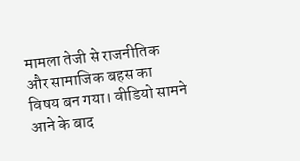मामला तेजी से राजनीतिक और सामाजिक बहस का विषय बन गया। वीडियो सामने आने के बाद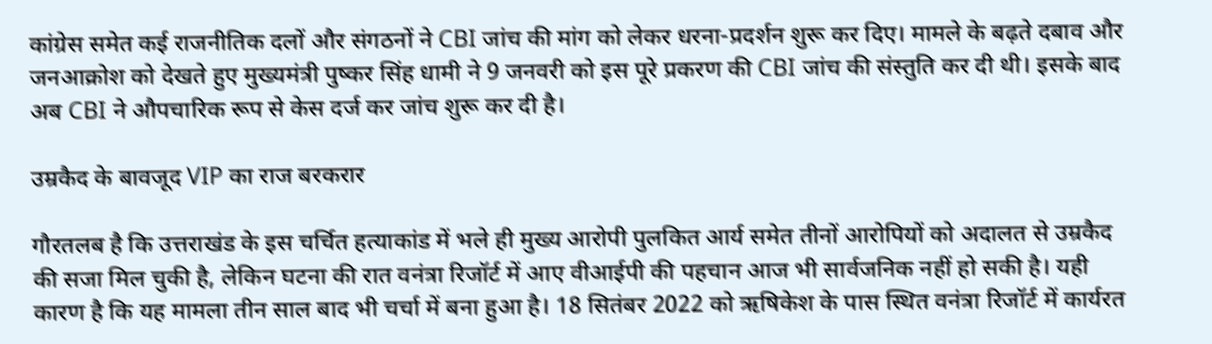कांग्रेस समेत कई राजनीतिक दलों और संगठनों ने CBI जांच की मांग को लेकर धरना-प्रदर्शन शुरू कर दिए। मामले के बढ़ते दबाव और जनआक्रोश को देखते हुए मुख्यमंत्री पुष्कर सिंह धामी ने 9 जनवरी को इस पूरे प्रकरण की CBI जांच की संस्तुति कर दी थी। इसके बाद अब CBI ने औपचारिक रूप से केस दर्ज कर जांच शुरू कर दी है।

उम्रकैद के बावजूद VIP का राज बरकरार

गौरतलब है कि उत्तराखंड के इस चर्चित हत्याकांड में भले ही मुख्य आरोपी पुलकित आर्य समेत तीनों आरोपियों को अदालत से उम्रकैद की सजा मिल चुकी है, लेकिन घटना की रात वनंत्रा रिजॉर्ट में आए वीआईपी की पहचान आज भी सार्वजनिक नहीं हो सकी है। यही कारण है कि यह मामला तीन साल बाद भी चर्चा में बना हुआ है। 18 सितंबर 2022 को ऋषिकेश के पास स्थित वनंत्रा रिजॉर्ट में कार्यरत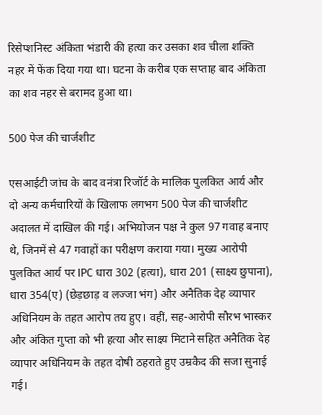रिसेप्शनिस्ट अंकिता भंडारी की हत्या कर उसका शव चीला शक्ति नहर में फेंक दिया गया था। घटना के करीब एक सप्ताह बाद अंकिता का शव नहर से बरामद हुआ था।

500 पेज की चार्जशीट

एसआईटी जांच के बाद वनंत्रा रिजॉर्ट के मालिक पुलकित आर्य और दो अन्य कर्मचारियों के खिलाफ लगभग 500 पेज की चार्जशीट अदालत में दाखिल की गई। अभियोजन पक्ष ने कुल 97 गवाह बनाए थे, जिनमें से 47 गवाहों का परीक्षण कराया गया। मुख्य आरोपी पुलकित आर्य पर IPC धारा 302 (हत्या), धारा 201 (साक्ष्य छुपाना), धारा 354(ए) (छेड़छाड़ व लज्जा भंग) और अनैतिक देह व्यापार अधिनियम के तहत आरोप तय हुए। वहीं, सह-आरोपी सौरभ भास्कर और अंकित गुप्ता को भी हत्या और साक्ष्य मिटाने सहित अनैतिक देह व्यापार अधिनियम के तहत दोषी ठहराते हुए उम्रकैद की सजा सुनाई गई।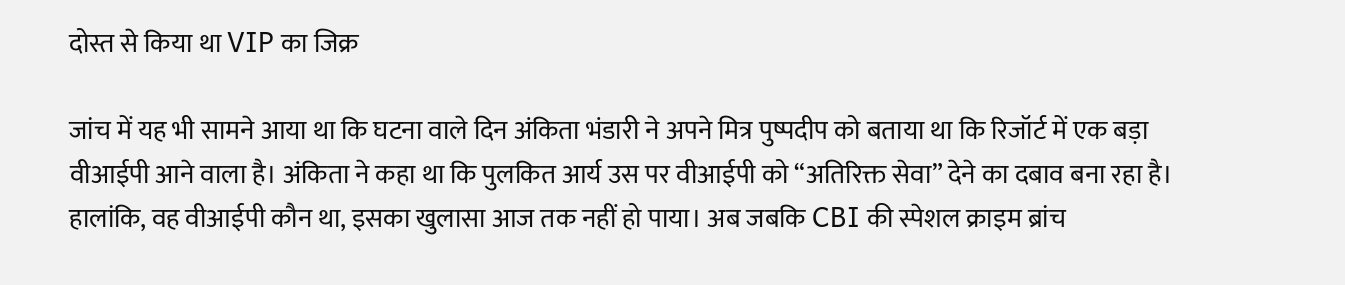दोस्त से किया था VIP का जिक्र

जांच में यह भी सामने आया था कि घटना वाले दिन अंकिता भंडारी ने अपने मित्र पुष्पदीप को बताया था कि रिजॉर्ट में एक बड़ा वीआईपी आने वाला है। अंकिता ने कहा था कि पुलकित आर्य उस पर वीआईपी को “अतिरिक्त सेवा” देने का दबाव बना रहा है। हालांकि, वह वीआईपी कौन था, इसका खुलासा आज तक नहीं हो पाया। अब जबकि CBI की स्पेशल क्राइम ब्रांच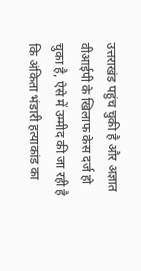उत्तराखंड पहुंच चुकी है और अज्ञात वीआईपी के खिलाफ केस दर्ज हो चुका है, ऐसे में उम्मीद की जा रही है कि अंकिता भंडारी हत्याकांड का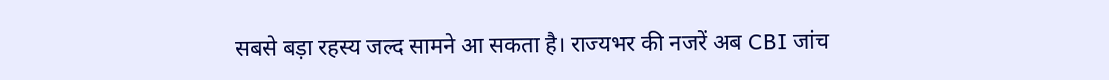सबसे बड़ा रहस्य जल्द सामने आ सकता है। राज्यभर की नजरें अब CBI जांच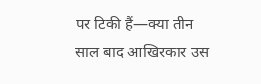पर टिकी हैं—क्या तीन साल बाद आखिरकार उस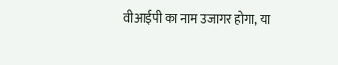वीआईपी का नाम उजागर होगा, या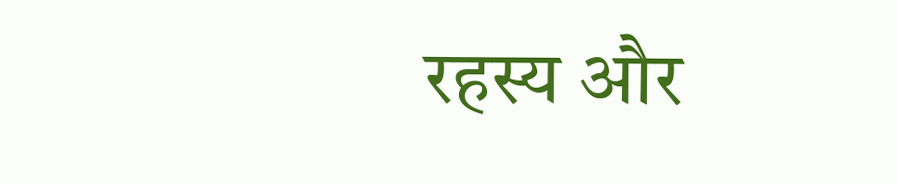रहस्य और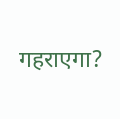गहराएगा?